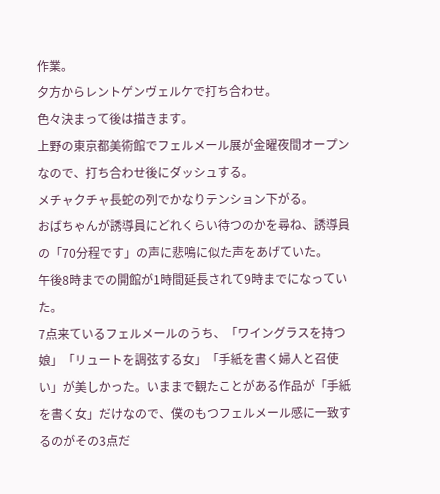作業。
夕方からレントゲンヴェルケで打ち合わせ。
色々決まって後は描きます。
上野の東京都美術館でフェルメール展が金曜夜間オープンなので、打ち合わせ後にダッシュする。
メチャクチャ長蛇の列でかなりテンション下がる。
おばちゃんが誘導員にどれくらい待つのかを尋ね、誘導員の「70分程です」の声に悲鳴に似た声をあげていた。
午後8時までの開館が1時間延長されて9時までになっていた。
7点来ているフェルメールのうち、「ワイングラスを持つ娘」「リュートを調弦する女」「手紙を書く婦人と召使い」が美しかった。いままで観たことがある作品が「手紙を書く女」だけなので、僕のもつフェルメール感に一致するのがその3点だ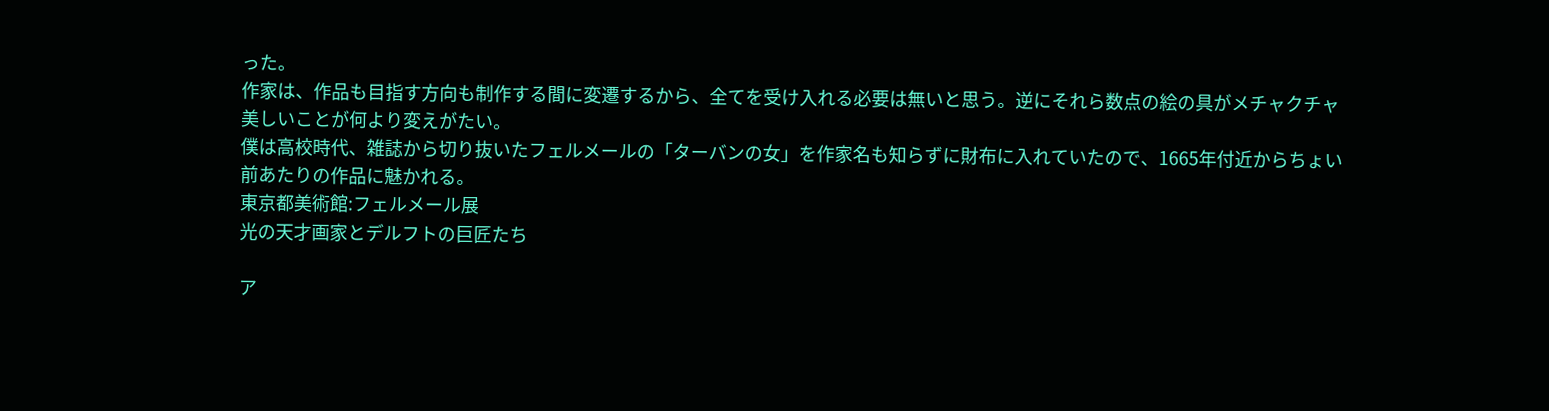った。
作家は、作品も目指す方向も制作する間に変遷するから、全てを受け入れる必要は無いと思う。逆にそれら数点の絵の具がメチャクチャ美しいことが何より変えがたい。
僕は高校時代、雑誌から切り抜いたフェルメールの「ターバンの女」を作家名も知らずに財布に入れていたので、1665年付近からちょい前あたりの作品に魅かれる。
東京都美術館:フェルメール展
光の天才画家とデルフトの巨匠たち

ア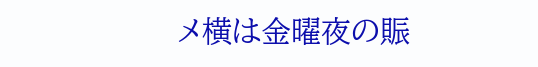メ横は金曜夜の賑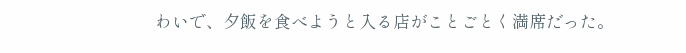わいで、夕飯を食べようと入る店がことごとく満席だった。